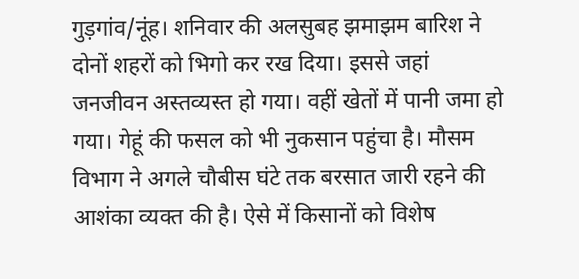गुड़गांव/नूंह। शनिवार की अलसुबह झमाझम बारिश ने दोनों शहरों को भिगो कर रख दिया। इससे जहां जनजीवन अस्तव्यस्त हो गया। वहीं खेतों में पानी जमा हो गया। गेहूं की फसल को भी नुकसान पहुंचा है। मौसम विभाग ने अगले चौबीस घंटे तक बरसात जारी रहने की आशंका व्यक्त की है। ऐसे में किसानों को विशेष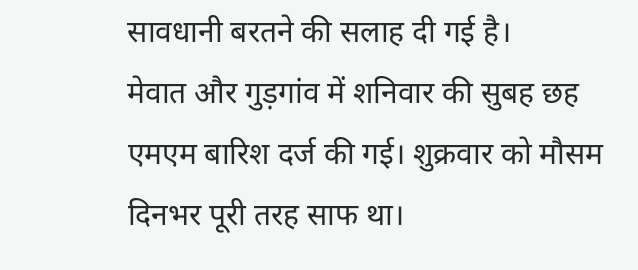सावधानी बरतने की सलाह दी गई है।
मेवात और गुड़गांव में शनिवार की सुबह छह एमएम बारिश दर्ज की गई। शुक्रवार को मौसम दिनभर पूरी तरह साफ था।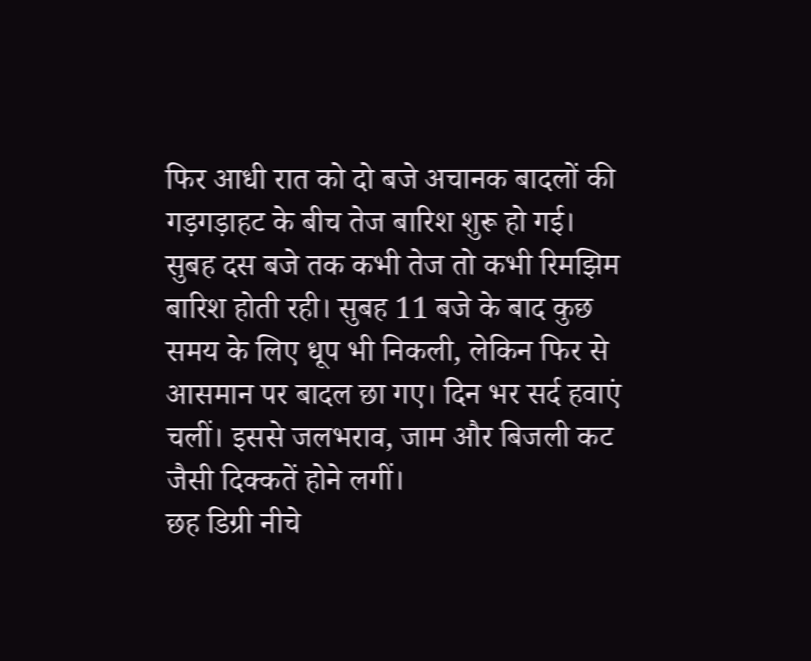फिर आधी रात को दो बजे अचानक बादलों की गड़गड़ाहट के बीच तेज बारिश शुरू हो गई। सुबह दस बजे तक कभी तेज तो कभी रिमझिम बारिश होती रही। सुबह 11 बजे के बाद कुछ समय के लिए धूप भी निकली, लेकिन फिर से आसमान पर बादल छा गए। दिन भर सर्द हवाएं चलीं। इससे जलभराव, जाम और बिजली कट जैसी दिक्कतें होने लगीं।
छह डिग्री नीचे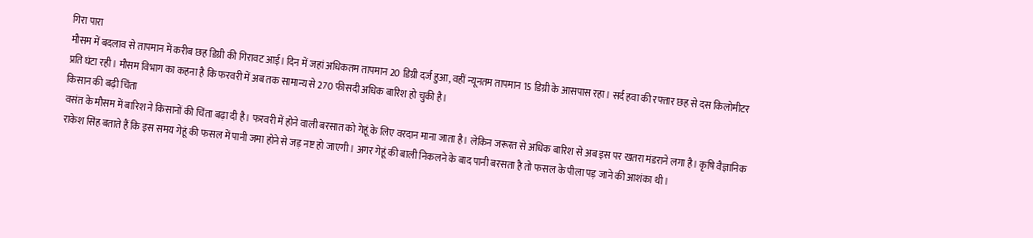गिरा पारा
मौसम में बदलाव से तापमान में करीब छह डिग्री की गिरावट आई। दिन में जहां अधिकतम तापमान 20 डिग्री दर्ज हुआ, वहीं न्यूनतम तापमान 15 डिग्री के आसपास रहा। सर्द हवा की रफ्तार छह से दस किलोमीटर प्रति घंटा रही। मौसम विभाग का कहना है कि फरवरी में अब तक सामान्य से 270 फीसदी अधिक बारिश हो चुकी है।
किसान की बढ़ी चिंता
वसंत के मौसम में बारिश ने किसानों की चिंता बढ़ा दी है। फरवरी में होने वाली बरसात को गेहूं के लिए वरदान माना जाता है। लेकिन जरूरत से अधिक बारिश से अब इस पर खतरा मंडराने लगा है। कृषि वैज्ञानिक राकेश सिंह बताते हैं कि इस समय गेहूं की फसल में पानी जमा होने से जड़ नष्ट हो जाएगी। अगर गेहूं की बाली निकलने के बाद पानी बरसता है तो फसल के पीला पड़ जाने की आशंका थी।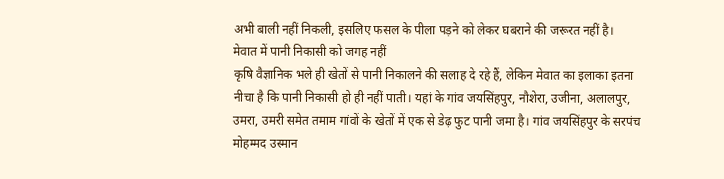अभी बाली नहीं निकली, इसलिए फसल के पीला पड़ने को लेकर घबराने की जरूरत नहीं है।
मेवात में पानी निकासी को जगह नहीं
कृषि वैज्ञानिक भले ही खेतों से पानी निकालने की सलाह दे रहे हैं, लेकिन मेवात का इलाका इतना नीचा है कि पानी निकासी हो ही नहीं पाती। यहां के गांव जयसिंहपुर, नौशेरा, उजीना, अलालपुर, उमरा, उमरी समेत तमाम गांवों के खेतों में एक से डेढ़ फुट पानी जमा है। गांव जयसिंहपुर के सरपंच मोहम्मद उस्मान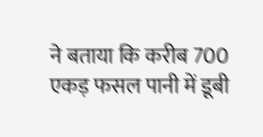ने बताया कि करीब 700 एकड़ फसल पानी में डूबी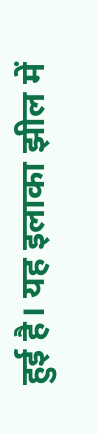हुई है। यह इलाका झील में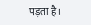पड़ता है।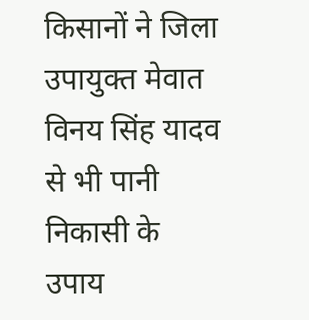किसानों ने जिला उपायुक्त मेवात विनय सिंह यादव से भी पानी निकासी के उपाय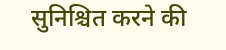सुनिश्चित करने की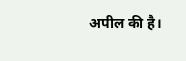अपील की है।